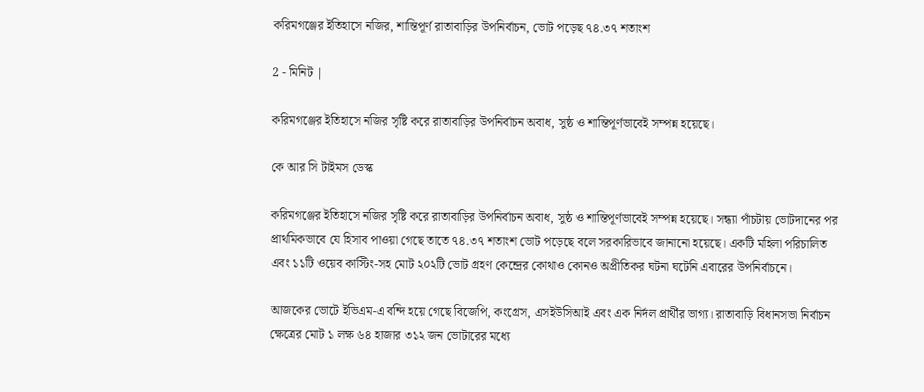করিমগঞ্জের ইতিহাসে নজির, শান্তিপূর্ণ রাতাবাড়ির উপনির্বাচন, ভোট পড়েছ ৭৪.৩৭ শতাংশ

2 - মিনিট |

করিমগঞ্জের ইতিহাসে নজির সৃষ্টি করে রাতাবাড়ির উপনির্বাচন অবাধ, সুষ্ঠ ও শান্তিপূর্ণভাবেই সম্পন্ন হয়েছে।

কে আর সি টাইমস ডেস্ক

করিমগঞ্জের ইতিহাসে নজির সৃষ্টি করে রাতাবাড়ির উপনির্বাচন অবাধ, সুষ্ঠ ও শান্তিপূর্ণভাবেই সম্পন্ন হয়েছে। সন্ধ্যা পাঁচটায় ভোটদানের পর প্রাথমিকভাবে যে হিসাব পাওয়া গেছে তাতে ৭৪.৩৭ শতাংশ ভোট পড়েছে বলে সরকারিভাবে জানানো হয়েছে। একটি মহিলা পরিচালিত এবং ১১টি ওয়েব কাস্টিং-সহ মোট ২০২টি ভোট গ্রহণ কেন্দ্রের কোথাও কোনও অপ্রীতিকর ঘটনা ঘটেনি এবারের উপনির্বাচনে।

আজকের ভোটে ইভিএম-এ বন্দি হয়ে গেছে বিজেপি, কংগ্রেস, এস‌ইউসিআই এবং এক নির্দল প্রার্থীর ভাগ্য। রাতাবাড়ি বিধানসভা নির্বাচন ক্ষেত্রের মোট ১ লক্ষ ৬৪ হাজার ৩১২ জন ভোটারের মধ্যে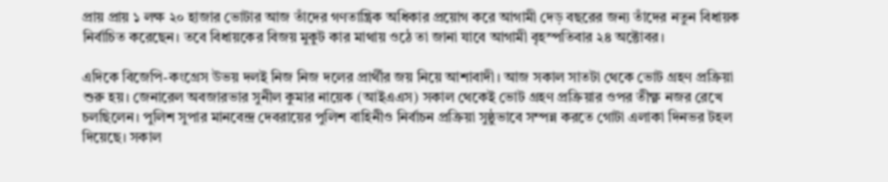প্রায় প্রায় ১ লক্ষ ২০ হাজার ভোটার আজ তাঁদের গণতান্ত্রিক অধিকার প্রয়োগ করে আগামী দেড় বছরের জন্য তাঁদের নতুন বিধায়ক নির্বাচিত করেছেন। তবে বিধায়কের বিজয় মুকুট কার মাথায় ওঠে তা জানা যাবে আগামী বৃহস্পতিবার ২৪ অক্টোবর‌।

এদিকে বিজেপি-কংগ্রেস উভয় দলই নিজ নিজ দলের প্রার্থীর জয় নিয়ে আশাবাদী। আজ সকাল সাতটা থেকে ভোট গ্রহণ প্রক্রিয়া শুরু হয়। জেনারেল অবজারভার সুনীল কুমার নায়েক (আইএএস) সকাল থেকেই ভোট গ্রহণ প্রক্রিয়ার ওপর তীক্ষ্ণ নজর রেখে চলছিলেন। পুলিশ সুপার মানবেন্দ্র দেবরায়ের পুলিশ বাহিনীও নির্বাচন প্রক্রিয়া সুষ্ঠুভাবে সম্পন্ন করতে গোটা এলাকা দিনভর টহল দিয়েছে। সকাল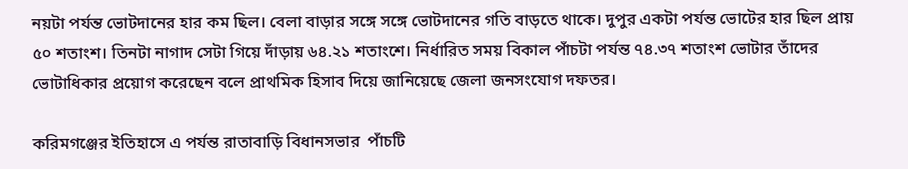নয়টা পর্যন্ত ভোটদানের হার কম ছিল। বেলা বাড়ার সঙ্গে সঙ্গে ভোটদানের গতি বাড়তে থাকে। দুপুর একটা পর্যন্ত ভোটের হার ছিল প্রায় ৫০ শতাংশ। তিনটা নাগাদ সেটা গিয়ে দাঁড়ায় ৬৪.২১ শতাংশে। নির্ধারিত সময় বিকাল পাঁচটা পর্যন্ত ৭৪.৩৭ শতাংশ ভোটার তাঁদের ভোটাধিকার প্রয়োগ করেছেন বলে প্রাথমিক হিসাব দিয়ে জানিয়েছে জেলা জনসংযোগ দফতর।

করিমগঞ্জের ইতিহাসে এ পর্যন্ত রাতাবাড়ি বিধানসভার  পাঁচটি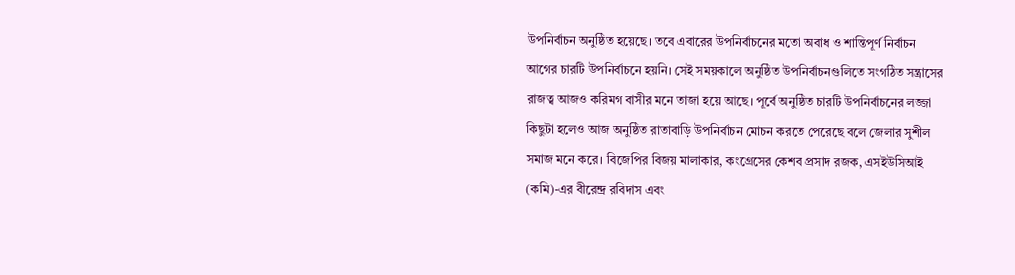উপনির্বাচন অনুষ্ঠিত হয়েছে। তবে এবারের উপনির্বাচনের মতো অবাধ ও শান্তিপূর্ণ নির্বাচন আগের চারটি উপনির্বাচনে হয়নি। সেই সময়কালে অনুষ্ঠিত উপনির্বাচনগুলিতে সংগঠিত সন্ত্রাসের রাজত্ব আজ‌ও করিমগ বাসীর মনে তাজা হয়ে আছে। পূর্বে অনুষ্ঠিত চারটি উপনির্বাচনের লজ্জা কিছুটা হলেও আজ অনুষ্ঠিত রাতাবাড়ি উপনির্বাচন মোচন করতে পেরেছে বলে জেলার সুশীল সমাজ মনে করে। বিজেপির বিজয় মালাকার, কংগ্রেসের কেশব প্রসাদ রজক, এস‌ইউসিআই (কমি)-এর বীরেন্দ্র রবিদাস এবং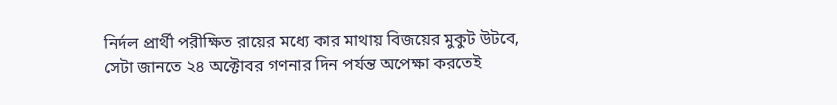নির্দল প্রার্থী পরীক্ষিত রায়ের মধ্যে কার মাথায় বিজয়ের মুকুট উটবে, সেটা জানতে ২৪ অক্টোবর গণনার দিন পর্যন্ত অপেক্ষা করতেই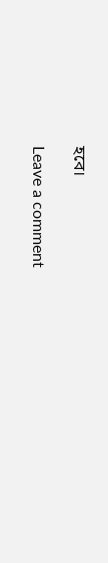হবে।

Leave a comment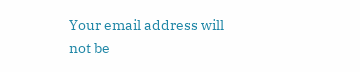Your email address will not be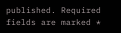published. Required fields are marked *